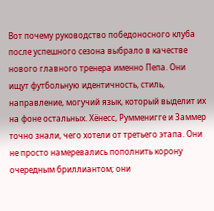Вот почему руководство победоносного клуба после успешного сезона выбрало в качестве нового главного тренера именно Пепа. Они ищут футбольную идентичность, стиль, направление, могучий язык, который выделит их на фоне остальных. Хёнесс, Румменигге и Заммер точно знали, чего хотели от третьего этапа. Они не просто намеревались пополнить корону очередным бриллиантом; они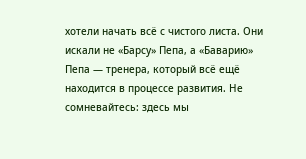хотели начать всё с чистого листа. Они искали не «Барсу» Пепа, а «Баварию» Пепа — тренера, который всё ещё находится в процессе развития. Не сомневайтесь: здесь мы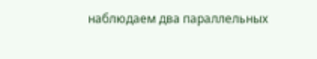наблюдаем два параллельных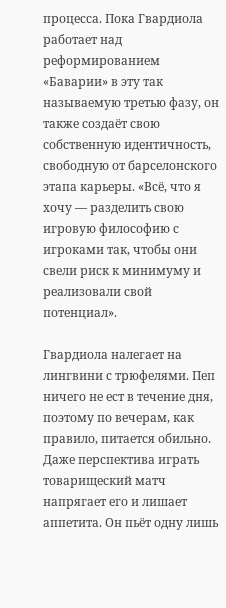процесса. Пока Гвардиола работает над реформированием «Баварии» в эту так называемую третью фазу, он также создаёт свою собственную идентичность, свободную от барселонского этапа карьеры. «Всё, что я хочу — разделить свою игровую философию с игроками так, чтобы они свели риск к минимуму и реализовали свой потенциал».

Гвардиола налегает на лингвини с трюфелями. Пеп ничего не ест в течение дня, поэтому по вечерам, как правило, питается обильно. Даже перспектива играть товарищеский матч напрягает его и лишает аппетита. Он пьёт одну лишь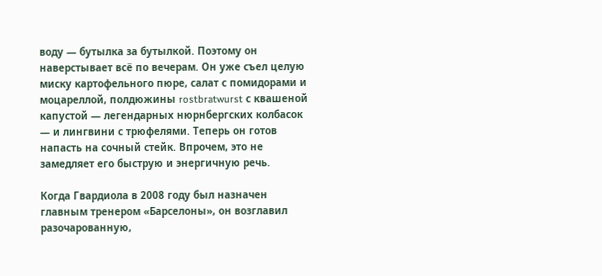воду — бутылка за бутылкой. Поэтому он наверстывает всё по вечерам. Он уже съел целую миску картофельного пюре, салат с помидорами и моцареллой, полдюжины rostbratwurst с квашеной капустой — легендарных нюрнбергских колбасок — и лингвини с трюфелями. Теперь он готов напасть на сочный стейк. Впрочем, это не замедляет его быструю и энергичную речь.

Когда Гвардиола в 2008 году был назначен главным тренером «Барселоны», он возглавил разочарованную,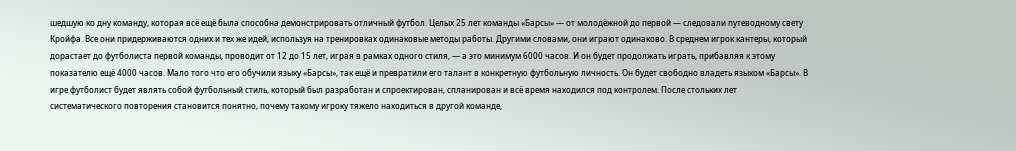шедшую ко дну команду, которая всё ещё была способна демонстрировать отличный футбол. Целых 25 лет команды «Барсы» — от молодёжной до первой — следовали путеводному свету Кройфа. Все они придерживаются одних и тех же идей, используя на тренировках одинаковые методы работы. Другими словами, они играют одинаково. В среднем игрок кантеры, который дорастает до футболиста первой команды, проводит от 12 до 15 лет, играя в рамках одного стиля, — а это минимум 6000 часов. И он будет продолжать играть, прибавляя к этому показателю ещё 4000 часов. Мало того что его обучили языку «Барсы», так ещё и превратили его талант в конкретную футбольную личность. Он будет свободно владеть языком «Барсы». В игре футболист будет являть собой футбольный стиль, который был разработан и спроектирован, спланирован и всё время находился под контролем. После стольких лет систематического повторения становится понятно, почему такому игроку тяжело находиться в другой команде,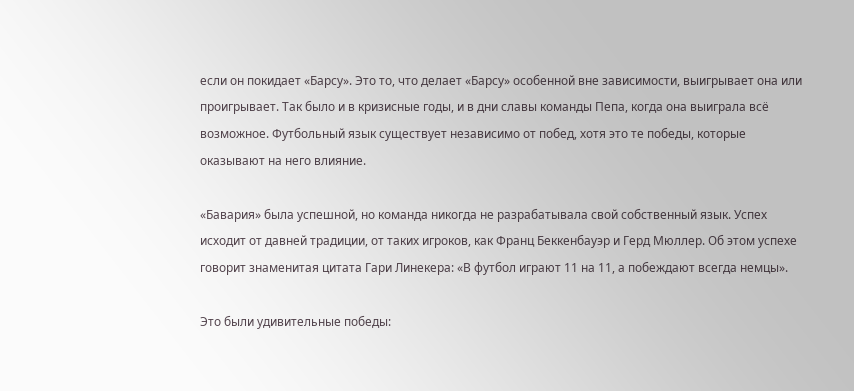если он покидает «Барсу». Это то, что делает «Барсу» особенной вне зависимости, выигрывает она или проигрывает. Так было и в кризисные годы, и в дни славы команды Пепа, когда она выиграла всё возможное. Футбольный язык существует независимо от побед, хотя это те победы, которые оказывают на него влияние.

«Бавария» была успешной, но команда никогда не разрабатывала свой собственный язык. Успех исходит от давней традиции, от таких игроков, как Франц Беккенбауэр и Герд Мюллер. Об этом успехе говорит знаменитая цитата Гари Линекера: «В футбол играют 11 на 11, а побеждают всегда немцы».

Это были удивительные победы: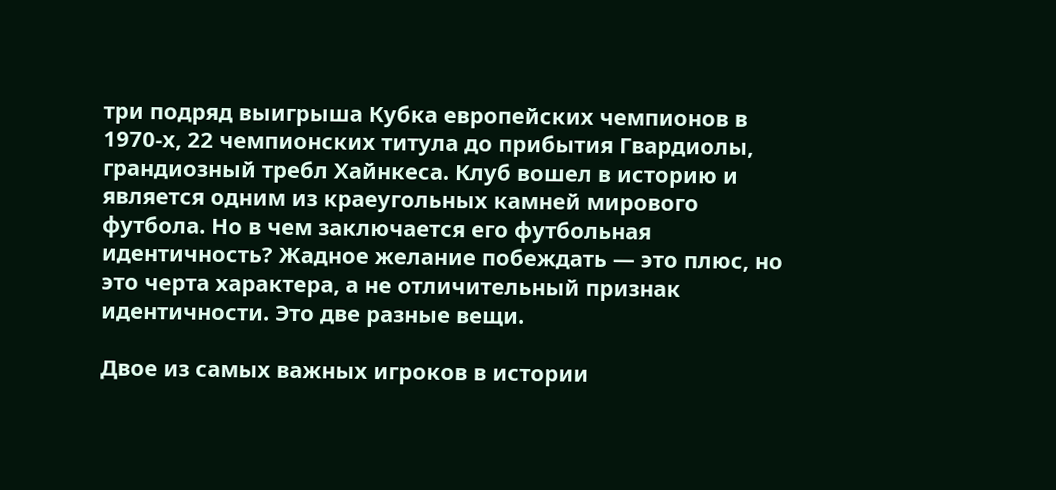три подряд выигрыша Кубка европейских чемпионов в 1970-х, 22 чемпионских титула до прибытия Гвардиолы, грандиозный требл Хайнкеса. Клуб вошел в историю и является одним из краеугольных камней мирового футбола. Но в чем заключается его футбольная идентичность? Жадное желание побеждать — это плюс, но это черта характера, а не отличительный признак идентичности. Это две разные вещи.

Двое из самых важных игроков в истории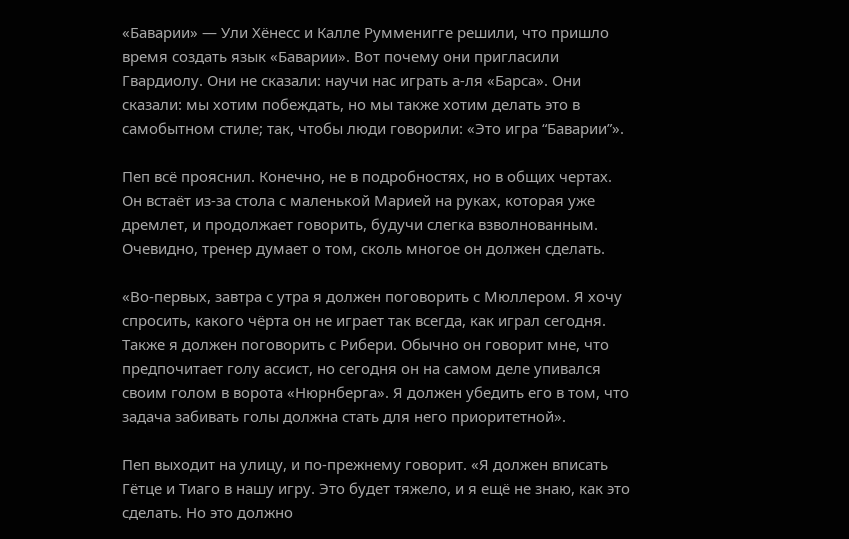«Баварии» — Ули Хёнесс и Калле Румменигге решили, что пришло время создать язык «Баварии». Вот почему они пригласили Гвардиолу. Они не сказали: научи нас играть а-ля «Барса». Они сказали: мы хотим побеждать, но мы также хотим делать это в самобытном стиле; так, чтобы люди говорили: «Это игра “Баварии”».

Пеп всё прояснил. Конечно, не в подробностях, но в общих чертах. Он встаёт из-за стола с маленькой Марией на руках, которая уже дремлет, и продолжает говорить, будучи слегка взволнованным. Очевидно, тренер думает о том, сколь многое он должен сделать.

«Во-первых, завтра с утра я должен поговорить с Мюллером. Я хочу спросить, какого чёрта он не играет так всегда, как играл сегодня. Также я должен поговорить с Рибери. Обычно он говорит мне, что предпочитает голу ассист, но сегодня он на самом деле упивался своим голом в ворота «Нюрнберга». Я должен убедить его в том, что задача забивать голы должна стать для него приоритетной».

Пеп выходит на улицу, и по-прежнему говорит. «Я должен вписать Гётце и Тиаго в нашу игру. Это будет тяжело, и я ещё не знаю, как это сделать. Но это должно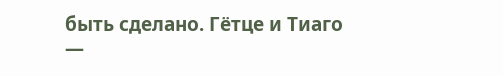быть сделано. Гётце и Тиаго —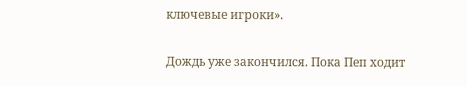ключевые игроки».

Дождь уже закончился. Пока Пеп ходит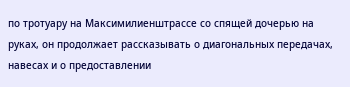по тротуару на Максимилиенштрассе со спящей дочерью на руках, он продолжает рассказывать о диагональных передачах, навесах и о предоставлении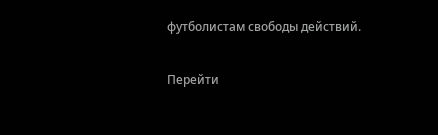футболистам свободы действий.

Перейти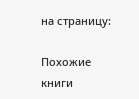на страницу:

Похожие книги